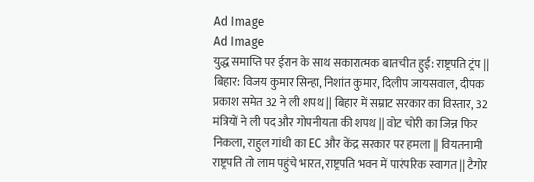Ad Image
Ad Image
युद्ध समाप्ति पर ईरान के साथ सकारात्मक बातचीत हुई: राष्ट्रपति ट्रंप || बिहार: विजय कुमार सिन्हा, निशांत कुमार, दिलीप जायसवाल, दीपक प्रकाश समेत 32 ने ली शपथ || बिहार में सम्राट सरकार का विस्तार, 32 मंत्रियों ने ली पद और गोपनीयता की शपथ || वोट चोरी का जिन्न फिर निकला, राहुल गांधी का EC और केंद्र सरकार पर हमला || वियतनामी राष्ट्रपति तो लाम पहुंचे भारत, राष्ट्रपति भवन में पारंपरिक स्वागत || टैगोर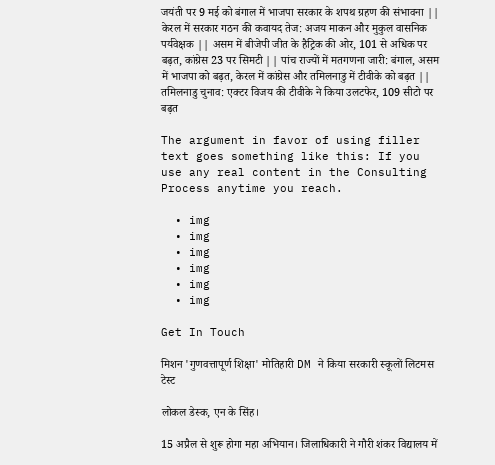जयंती पर 9 मई को बंगाल में भाजपा सरकार के शपथ ग्रहण की संभावना || केरल में सरकार गठन की कवायद तेज: अजय माकन और मुकुल वासनिक पर्यवेक्षक || असम में बीजेपी जीत के हैट्रिक की ओर, 101 से अधिक पर बढ़त, कांग्रेस 23 पर सिमटी || पांच राज्यों में मतगणना जारी: बंगाल, असम में भाजपा को बढ़त, केरल में कांग्रेस और तमिलनाडु में टीवीके को बढ़त || तमिलनाडु चुनाव: एक्टर विजय की टीवीके ने किया उलटफेर, 109 सीटो पर बढ़त

The argument in favor of using filler text goes something like this: If you use any real content in the Consulting Process anytime you reach.

  • img
  • img
  • img
  • img
  • img
  • img

Get In Touch

मिशन 'गुणवत्तापूर्ण शिक्षा' मोतिहारी DM ने किया सरकारी स्कूलों लिटमस टेस्ट

लोकल डेस्क, एन के सिंह।

15 अप्रैल से शुरू होगा महा अभियान। जिलाधिकारी ने गौरी शंकर विद्यालय में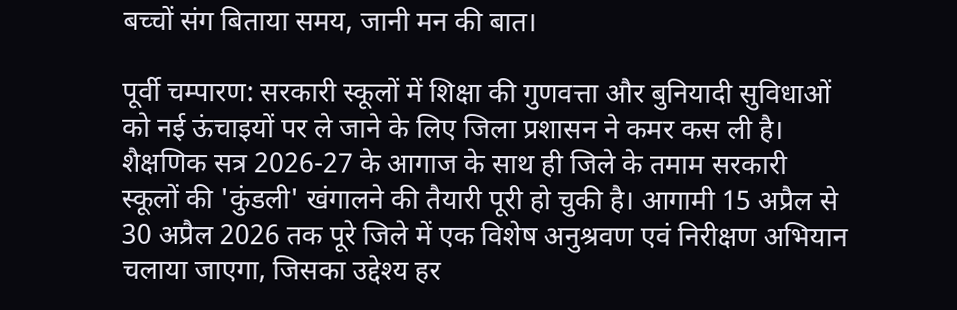बच्चों संग बिताया समय, जानी मन की बात।

पूर्वी चम्पारण: सरकारी स्कूलों में शिक्षा की गुणवत्ता और बुनियादी सुविधाओं को नई ऊंचाइयों पर ले जाने के लिए जिला प्रशासन ने कमर कस ली है। शैक्षणिक सत्र 2026-27 के आगाज के साथ ही जिले के तमाम सरकारी स्कूलों की 'कुंडली' खंगालने की तैयारी पूरी हो चुकी है। आगामी 15 अप्रैल से 30 अप्रैल 2026 तक पूरे जिले में एक विशेष अनुश्रवण एवं निरीक्षण अभियान चलाया जाएगा, जिसका उद्देश्य हर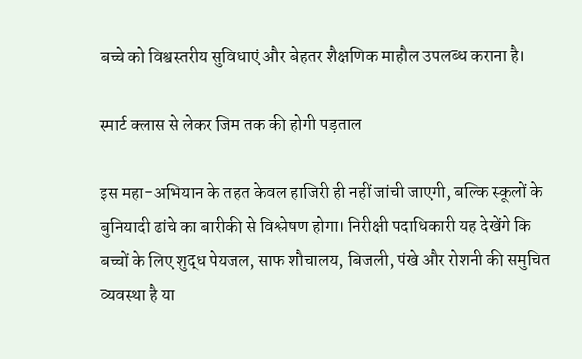बच्चे को विश्वस्तरीय सुविधाएं और बेहतर शैक्षणिक माहौल उपलब्ध कराना है।

स्मार्ट क्लास से लेकर जिम तक की होगी पड़ताल

इस महा-अभियान के तहत केवल हाजिरी ही नहीं जांची जाएगी, बल्कि स्कूलों के बुनियादी ढांचे का बारीकी से विश्लेषण होगा। निरीक्षी पदाधिकारी यह देखेंगे कि बच्चों के लिए शुद्ध पेयजल, साफ शौचालय, बिजली, पंखे और रोशनी की समुचित व्यवस्था है या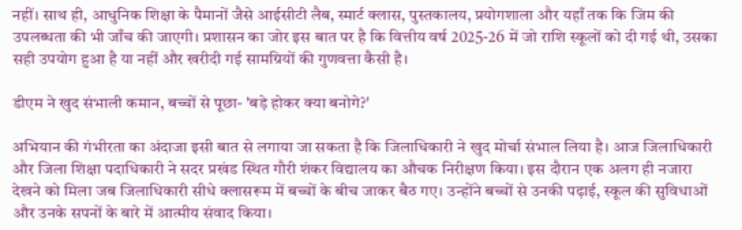नहीं। साथ ही, आधुनिक शिक्षा के पैमानों जैसे आईसीटी लैब, स्मार्ट क्लास, पुस्तकालय, प्रयोगशाला और यहाँ तक कि जिम की उपलब्धता की भी जाँच की जाएगी। प्रशासन का जोर इस बात पर है कि वित्तीय वर्ष 2025-26 में जो राशि स्कूलों को दी गई थी, उसका सही उपयोग हुआ है या नहीं और खरीदी गई सामग्रियों की गुणवत्ता कैसी है।

डीएम ने खुद संभाली कमान, बच्चों से पूछा- 'बड़े होकर क्या बनोगे?'

अभियान की गंभीरता का अंदाजा इसी बात से लगाया जा सकता है कि जिलाधिकारी ने खुद मोर्चा संभाल लिया है। आज जिलाधिकारी और जिला शिक्षा पदाधिकारी ने सदर प्रखंड स्थित गौरी शंकर विद्यालय का औचक निरीक्षण किया। इस दौरान एक अलग ही नजारा देखने को मिला जब जिलाधिकारी सीधे क्लासरूम में बच्चों के बीच जाकर बैठ गए। उन्होंने बच्चों से उनकी पढ़ाई, स्कूल की सुविधाओं और उनके सपनों के बारे में आत्मीय संवाद किया।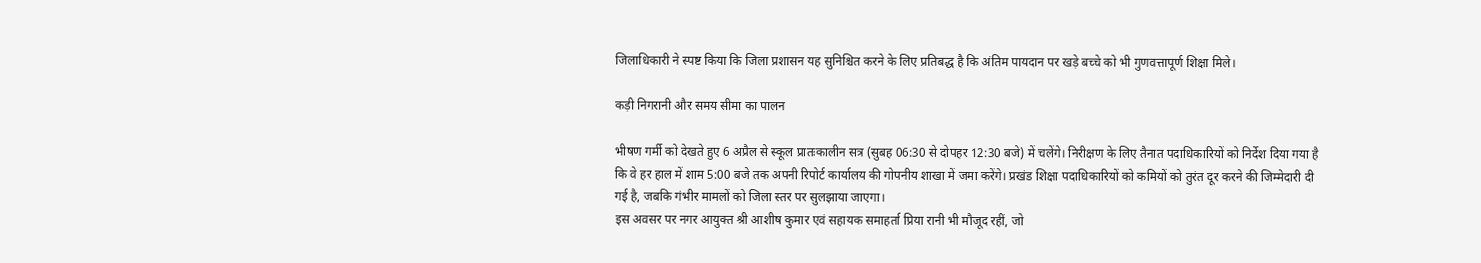जिलाधिकारी ने स्पष्ट किया कि जिला प्रशासन यह सुनिश्चित करने के लिए प्रतिबद्ध है कि अंतिम पायदान पर खड़े बच्चे को भी गुणवत्तापूर्ण शिक्षा मिले।

कड़ी निगरानी और समय सीमा का पालन

भीषण गर्मी को देखते हुए 6 अप्रैल से स्कूल प्रातःकालीन सत्र (सुबह 06:30 से दोपहर 12:30 बजे) में चलेंगे। निरीक्षण के लिए तैनात पदाधिकारियों को निर्देश दिया गया है कि वे हर हाल में शाम 5:00 बजे तक अपनी रिपोर्ट कार्यालय की गोपनीय शाखा में जमा करेंगे। प्रखंड शिक्षा पदाधिकारियों को कमियों को तुरंत दूर करने की जिम्मेदारी दी गई है, जबकि गंभीर मामलों को जिला स्तर पर सुलझाया जाएगा।
इस अवसर पर नगर आयुक्त श्री आशीष कुमार एवं सहायक समाहर्ता प्रिया रानी भी मौजूद रहीं, जो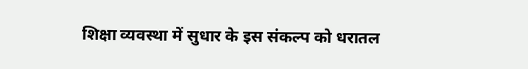शिक्षा व्यवस्था में सुधार के इस संकल्प को धरातल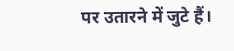पर उतारने में जुटे हैं।